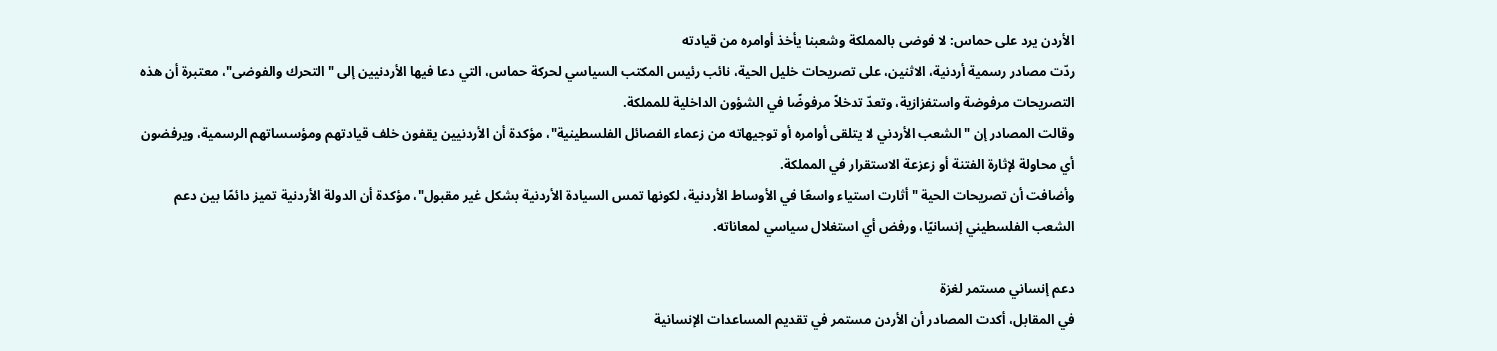الأردن يرد على حماس: لا فوضى بالمملكة وشعبنا يأخذ أوامره من قيادته
ردّت مصادر رسمية أردنية، الاثنين، على تصريحات خليل الحية، نائب رئيس المكتب السياسي لحركة حماس، التي دعا فيها الأردنيين إلى "التحرك والفوضى"، معتبرة أن هذه التصريحات مرفوضة واستفزازية، وتعدّ تدخلاً مرفوضًا في الشؤون الداخلية للمملكة.
وقالت المصادر إن "الشعب الأردني لا يتلقى أوامره أو توجيهاته من زعماء الفصائل الفلسطينية"، مؤكدة أن الأردنيين يقفون خلف قيادتهم ومؤسساتهم الرسمية، ويرفضون أي محاولة لإثارة الفتنة أو زعزعة الاستقرار في المملكة.
وأضافت أن تصريحات الحية "أثارت استياء واسعًا في الأوساط الأردنية، لكونها تمس السيادة الأردنية بشكل غير مقبول"، مؤكدة أن الدولة الأردنية تميز دائمًا بين دعم الشعب الفلسطيني إنسانيًا، ورفض أي استغلال سياسي لمعاناته.

دعم إنساني مستمر لغزة
في المقابل، أكدت المصادر أن الأردن مستمر في تقديم المساعدات الإنسانية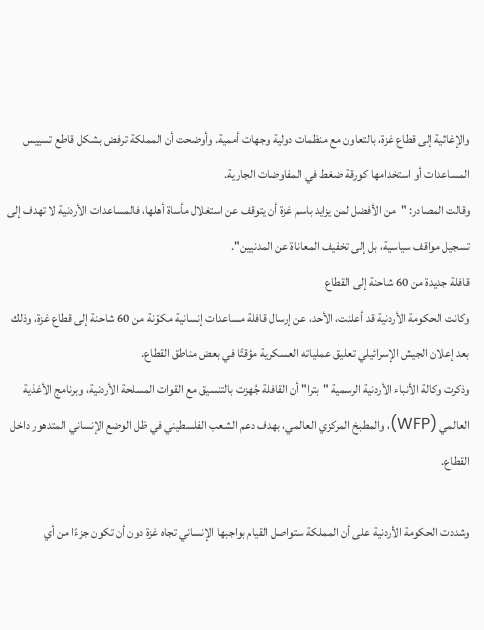والإغاثية إلى قطاع غزة، بالتعاون مع منظمات دولية وجهات أممية. وأوضحت أن المملكة ترفض بشكل قاطع تسييس المساعدات أو استخدامها كورقة ضغط في المفاوضات الجارية.
وقالت المصادر: "من الأفضل لمن يزايد باسم غزة أن يتوقف عن استغلال مأساة أهلها، فالمساعدات الأردنية لا تهدف إلى تسجيل مواقف سياسية، بل إلى تخفيف المعاناة عن المدنيين".
قافلة جديدة من 60 شاحنة إلى القطاع
وكانت الحكومة الأردنية قد أعلنت، الأحد، عن إرسال قافلة مساعدات إنسانية مكوّنة من 60 شاحنة إلى قطاع غزة، وذلك بعد إعلان الجيش الإسرائيلي تعليق عملياته العسكرية مؤقتًا في بعض مناطق القطاع.
وذكرت وكالة الأنباء الأردنية الرسمية "بترا" أن القافلة جُهزت بالتنسيق مع القوات المسلحة الأردنية، وبرنامج الأغذية العالمي (WFP)، والمطبخ المركزي العالمي، بهدف دعم الشعب الفلسطيني في ظل الوضع الإنساني المتدهور داخل القطاع.

وشددت الحكومة الأردنية على أن المملكة ستواصل القيام بواجبها الإنساني تجاه غزة دون أن تكون جزءًا من أي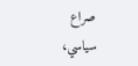صراع سياسي،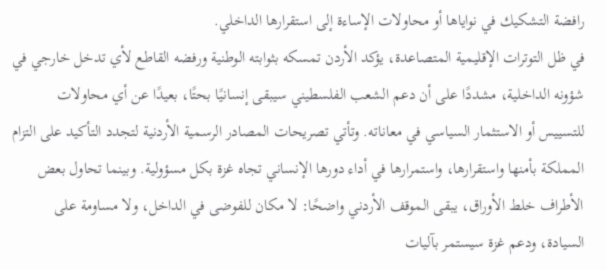رافضة التشكيك في نواياها أو محاولات الإساءة إلى استقرارها الداخلي.
في ظل التوترات الإقليمية المتصاعدة، يؤكد الأردن تمسكه بثوابته الوطنية ورفضه القاطع لأي تدخل خارجي في شؤونه الداخلية، مشددًا على أن دعم الشعب الفلسطيني سيبقى إنسانيًا بحتًا، بعيدًا عن أي محاولات للتسييس أو الاستثمار السياسي في معاناته. وتأتي تصريحات المصادر الرسمية الأردنية لتجدد التأكيد على التزام المملكة بأمنها واستقرارها، واستمرارها في أداء دورها الإنساني تجاه غزة بكل مسؤولية. وبينما تحاول بعض الأطراف خلط الأوراق، يبقى الموقف الأردني واضحًا: لا مكان للفوضى في الداخل، ولا مساومة على السيادة، ودعم غزة سيستمر بآليات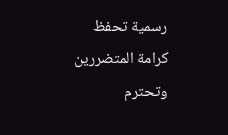رسمية تحفظ كرامة المتضررين وتحترم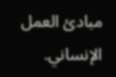مبادئ العمل الإنساني.